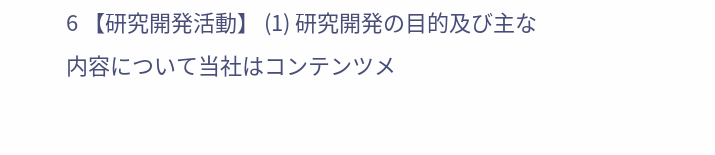6 【研究開発活動】 (1) 研究開発の目的及び主な内容について当社はコンテンツメ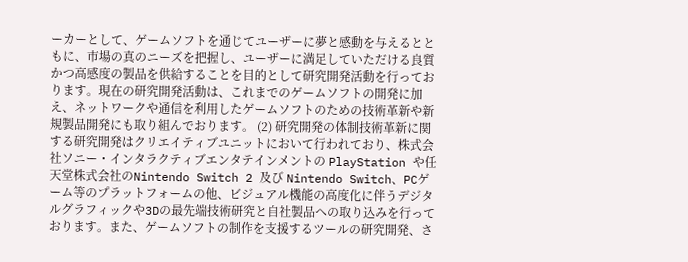ーカーとして、ゲームソフトを通じてユーザーに夢と感動を与えるとともに、市場の真のニーズを把握し、ユーザーに満足していただける良質かつ高感度の製品を供給することを目的として研究開発活動を行っております。現在の研究開発活動は、これまでのゲームソフトの開発に加え、ネットワークや通信を利用したゲームソフトのための技術革新や新規製品開発にも取り組んでおります。 (2) 研究開発の体制技術革新に関する研究開発はクリエイティブユニットにおいて行われており、株式会社ソニー・インタラクティブエンタテインメントの PlayStation や任天堂株式会社のNintendo Switch 2 及び Nintendo Switch、PCゲーム等のプラットフォームの他、ビジュアル機能の高度化に伴うデジタルグラフィックや3Dの最先端技術研究と自社製品への取り込みを行っております。また、ゲームソフトの制作を支援するツールの研究開発、さ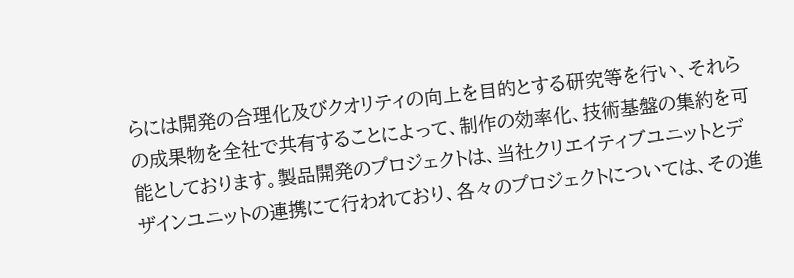らには開発の合理化及びクオリティの向上を目的とする研究等を行い、それらの成果物を全社で共有することによって、制作の効率化、技術基盤の集約を可能としております。製品開発のプロジェクトは、当社クリエイティブユニットとデザインユニットの連携にて行われており、各々のプロジェクトについては、その進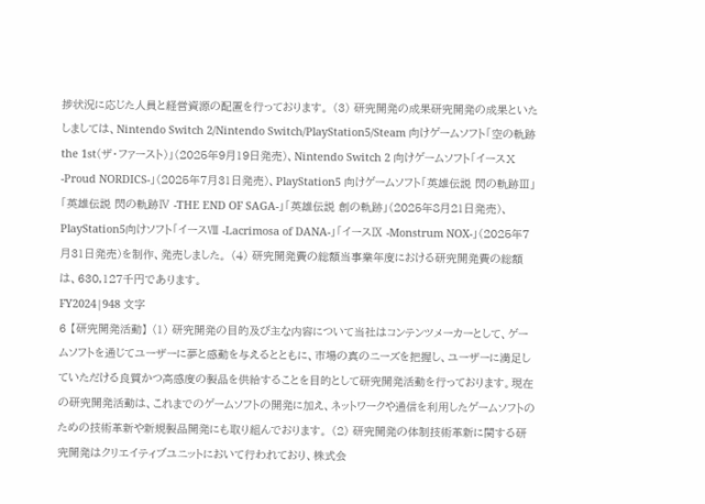捗状況に応じた人員と経営資源の配置を行っております。 (3) 研究開発の成果研究開発の成果といたしましては、Nintendo Switch 2/Nintendo Switch/PlayStation5/Steam 向けゲームソフト「空の軌跡 the 1st(ザ・ファースト)」(2025年9月19日発売)、Nintendo Switch 2 向けゲームソフト「イースⅩ -Proud NORDICS-」(2025年7月31日発売)、PlayStation5 向けゲームソフト「英雄伝説 閃の軌跡Ⅲ」「英雄伝説 閃の軌跡Ⅳ -THE END OF SAGA-」「英雄伝説 創の軌跡」(2025年8月21日発売)、PlayStation5向けソフト「イースⅧ -Lacrimosa of DANA-」「イースⅨ -Monstrum NOX-」(2025年7月31日発売)を制作、発売しました。 (4) 研究開発費の総額当事業年度における研究開発費の総額は、630,127千円であります。
FY2024|948 文字
6 【研究開発活動】 (1) 研究開発の目的及び主な内容について当社はコンテンツメーカーとして、ゲームソフトを通じてユーザーに夢と感動を与えるとともに、市場の真のニーズを把握し、ユーザーに満足していただける良質かつ高感度の製品を供給することを目的として研究開発活動を行っております。現在の研究開発活動は、これまでのゲームソフトの開発に加え、ネットワークや通信を利用したゲームソフトのための技術革新や新規製品開発にも取り組んでおります。 (2) 研究開発の体制技術革新に関する研究開発はクリエイティブユニットにおいて行われており、株式会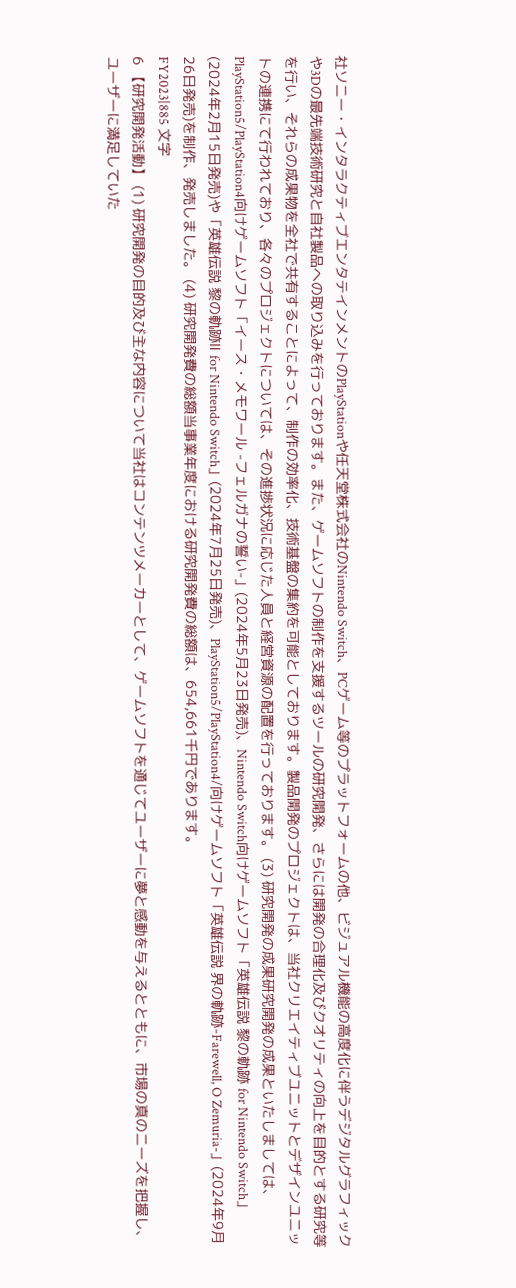社ソニー・インタラクティブエンタテインメントのPlayStationや任天堂株式会社のNintendo Switch、PCゲーム等のプラットフォームの他、ビジュアル機能の高度化に伴うデジタルグラフィックや3Dの最先端技術研究と自社製品への取り込みを行っております。また、ゲームソフトの制作を支援するツールの研究開発、さらには開発の合理化及びクオリティの向上を目的とする研究等を行い、それらの成果物を全社で共有することによって、制作の効率化、技術基盤の集約を可能としております。製品開発のプロジェクトは、当社クリエイティブユニットとデザインユニットの連携にて行われており、各々のプロジェクトについては、その進捗状況に応じた人員と経営資源の配置を行っております。 (3) 研究開発の成果研究開発の成果といたしましては、PlayStation5/PlayStation4向けゲームソフト「イース・メモワール -フェルガナの誓い-」(2024年5月23日発売)、Nintendo Switch向けゲームソフト「英雄伝説 黎の軌跡 for Nintendo Switch」(2024年2月15日発売)や「英雄伝説 黎の軌跡Ⅱ for Nintendo Switch」(2024年7月25日発売)、PlayStation5/PlayStation4/向けゲームソフト「英雄伝説 界の軌跡-Farewell, O Zemuria-」(2024年9月26日発売)を制作、発売しました。 (4) 研究開発費の総額当事業年度における研究開発費の総額は、654,661千円であります。
FY2023|885 文字
6 【研究開発活動】 (1) 研究開発の目的及び主な内容について当社はコンテンツメーカーとして、ゲームソフトを通じてユーザーに夢と感動を与えるとともに、市場の真のニーズを把握し、ユーザーに満足していた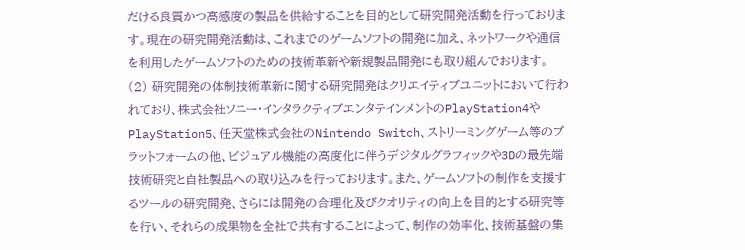だける良質かつ高感度の製品を供給することを目的として研究開発活動を行っております。現在の研究開発活動は、これまでのゲームソフトの開発に加え、ネットワークや通信を利用したゲームソフトのための技術革新や新規製品開発にも取り組んでおります。 (2) 研究開発の体制技術革新に関する研究開発はクリエイティブユニットにおいて行われており、株式会社ソニー・インタラクティブエンタテインメントのPlayStation4やPlayStation5、任天堂株式会社のNintendo Switch、ストリーミングゲーム等のプラットフォームの他、ビジュアル機能の高度化に伴うデジタルグラフィックや3Dの最先端技術研究と自社製品への取り込みを行っております。また、ゲームソフトの制作を支援するツールの研究開発、さらには開発の合理化及びクオリティの向上を目的とする研究等を行い、それらの成果物を全社で共有することによって、制作の効率化、技術基盤の集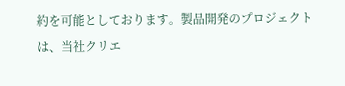約を可能としております。製品開発のプロジェクトは、当社クリエ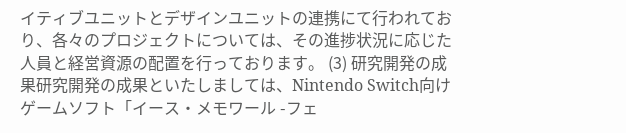イティブユニットとデザインユニットの連携にて行われており、各々のプロジェクトについては、その進捗状況に応じた人員と経営資源の配置を行っております。 (3) 研究開発の成果研究開発の成果といたしましては、Nintendo Switch向けゲームソフト「イース・メモワール -フェ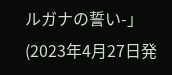ルガナの誓い-」(2023年4月27日発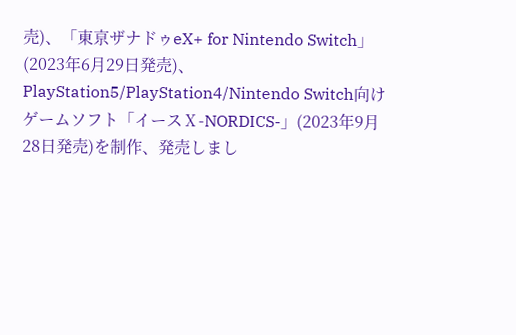売)、「東亰ザナドゥeX+ for Nintendo Switch」(2023年6月29日発売)、PlayStation5/PlayStation4/Nintendo Switch向けゲームソフト「イースⅩ-NORDICS-」(2023年9月28日発売)を制作、発売しまし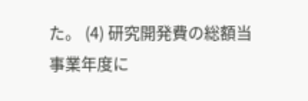た。 (4) 研究開発費の総額当事業年度に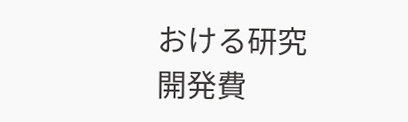おける研究開発費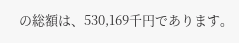の総額は、530,169千円であります。